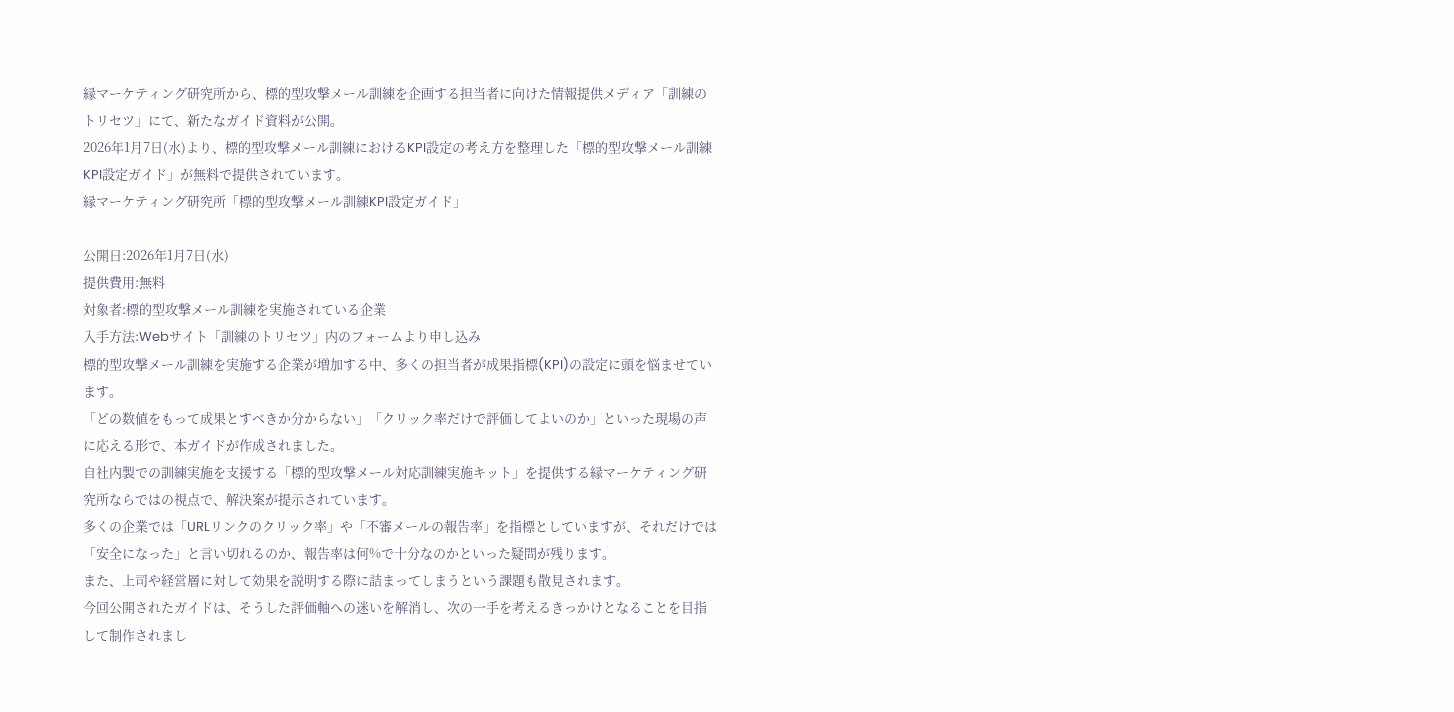縁マーケティング研究所から、標的型攻撃メール訓練を企画する担当者に向けた情報提供メディア「訓練のトリセツ」にて、新たなガイド資料が公開。
2026年1月7日(水)より、標的型攻撃メール訓練におけるKPI設定の考え方を整理した「標的型攻撃メール訓練KPI設定ガイド」が無料で提供されています。
縁マーケティング研究所「標的型攻撃メール訓練KPI設定ガイド」

公開日:2026年1月7日(水)
提供費用:無料
対象者:標的型攻撃メール訓練を実施されている企業
入手方法:Webサイト「訓練のトリセツ」内のフォームより申し込み
標的型攻撃メール訓練を実施する企業が増加する中、多くの担当者が成果指標(KPI)の設定に頭を悩ませています。
「どの数値をもって成果とすべきか分からない」「クリック率だけで評価してよいのか」といった現場の声に応える形で、本ガイドが作成されました。
自社内製での訓練実施を支援する「標的型攻撃メール対応訓練実施キット」を提供する縁マーケティング研究所ならではの視点で、解決案が提示されています。
多くの企業では「URLリンクのクリック率」や「不審メールの報告率」を指標としていますが、それだけでは「安全になった」と言い切れるのか、報告率は何%で十分なのかといった疑問が残ります。
また、上司や経営層に対して効果を説明する際に詰まってしまうという課題も散見されます。
今回公開されたガイドは、そうした評価軸への迷いを解消し、次の一手を考えるきっかけとなることを目指して制作されまし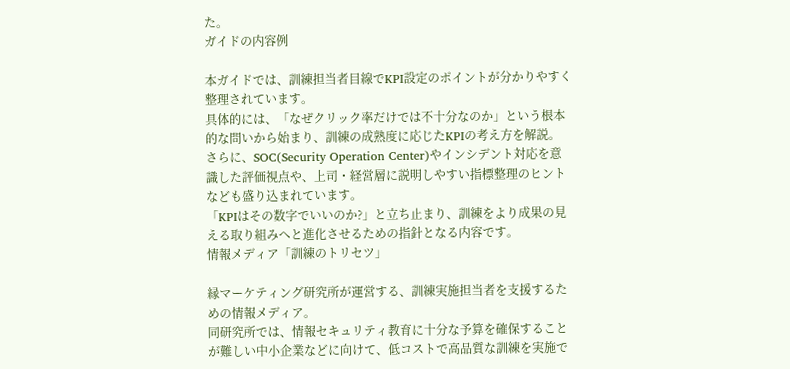た。
ガイドの内容例

本ガイドでは、訓練担当者目線でKPI設定のポイントが分かりやすく整理されています。
具体的には、「なぜクリック率だけでは不十分なのか」という根本的な問いから始まり、訓練の成熟度に応じたKPIの考え方を解説。
さらに、SOC(Security Operation Center)やインシデント対応を意識した評価視点や、上司・経営層に説明しやすい指標整理のヒントなども盛り込まれています。
「KPIはその数字でいいのか?」と立ち止まり、訓練をより成果の見える取り組みへと進化させるための指針となる内容です。
情報メディア「訓練のトリセツ」

縁マーケティング研究所が運営する、訓練実施担当者を支援するための情報メディア。
同研究所では、情報セキュリティ教育に十分な予算を確保することが難しい中小企業などに向けて、低コストで高品質な訓練を実施で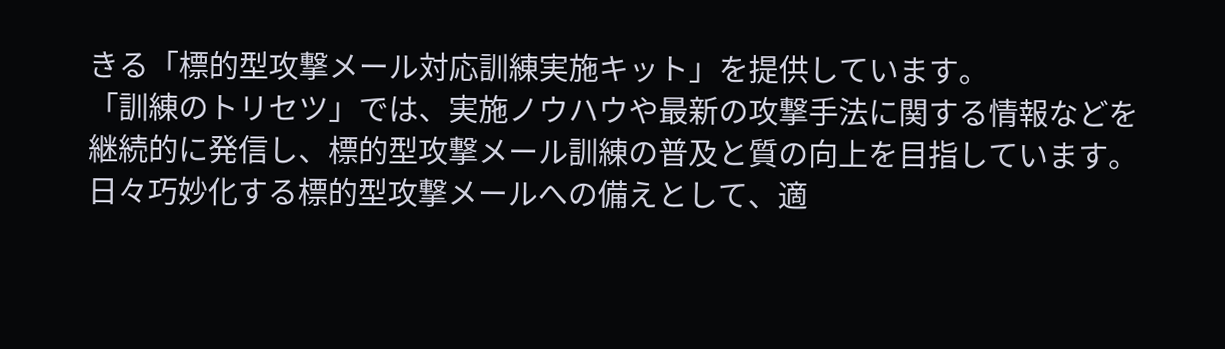きる「標的型攻撃メール対応訓練実施キット」を提供しています。
「訓練のトリセツ」では、実施ノウハウや最新の攻撃手法に関する情報などを継続的に発信し、標的型攻撃メール訓練の普及と質の向上を目指しています。
日々巧妙化する標的型攻撃メールへの備えとして、適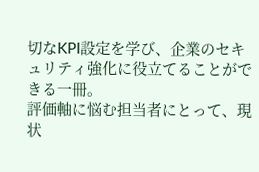切なKPI設定を学び、企業のセキュリティ強化に役立てることができる一冊。
評価軸に悩む担当者にとって、現状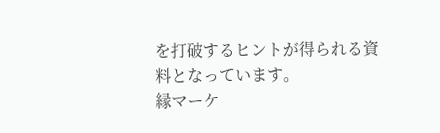を打破するヒントが得られる資料となっています。
縁マーケ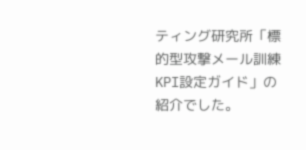ティング研究所「標的型攻撃メール訓練KPI設定ガイド」の紹介でした。